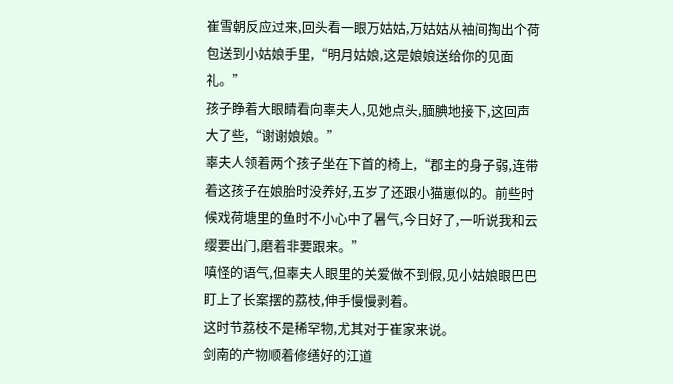崔雪朝反应过来,回头看一眼万姑姑,万姑姑从袖间掏出个荷包送到小姑娘手里,“明月姑娘,这是娘娘送给你的见面礼。”
孩子睁着大眼睛看向辜夫人,见她点头,腼腆地接下,这回声大了些,“谢谢娘娘。”
辜夫人领着两个孩子坐在下首的椅上,“郡主的身子弱,连带着这孩子在娘胎时没养好,五岁了还跟小猫崽似的。前些时候戏荷塘里的鱼时不小心中了暑气,今日好了,一听说我和云缨要出门,磨着非要跟来。”
嗔怪的语气,但辜夫人眼里的关爱做不到假,见小姑娘眼巴巴盯上了长案摆的荔枝,伸手慢慢剥着。
这时节荔枝不是稀罕物,尤其对于崔家来说。
剑南的产物顺着修缮好的江道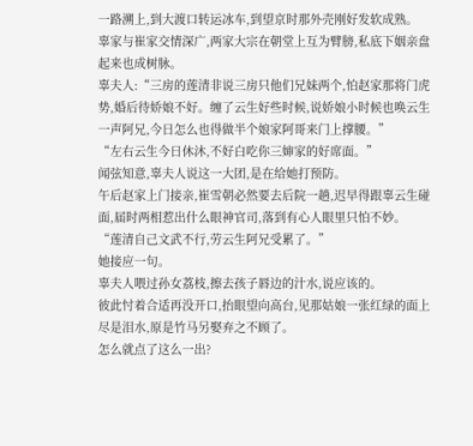一路溯上,到大渡口转运冰车,到望京时那外壳刚好发软成熟。
辜家与崔家交情深广,两家大宗在朝堂上互为臂膀,私底下姻亲盘起来也成树脉。
辜夫人:“三房的莲清非说三房只他们兄妹两个,怕赵家那将门虎势,婚后待娇娘不好。缠了云生好些时候,说娇娘小时候也唤云生一声阿兄,今日怎么也得做半个娘家阿哥来门上撑腰。”
“左右云生今日休沐,不好白吃你三婶家的好席面。”
闻弦知意,辜夫人说这一大团,是在给她打预防。
午后赵家上门接亲,崔雪朝必然要去后院一趟,迟早得跟辜云生碰面,届时两相惹出什么眼神官司,落到有心人眼里只怕不妙。
“莲清自己文武不行,劳云生阿兄受累了。”
她接应一句。
辜夫人喂过孙女荔枝,擦去孩子唇边的汁水,说应该的。
彼此忖着合适再没开口,抬眼望向高台,见那姑娘一张红绿的面上尽是泪水,原是竹马另娶弃之不顾了。
怎么就点了这么一出?